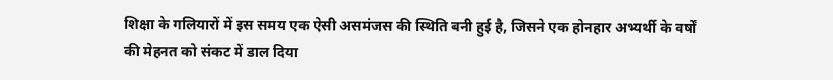शिक्षा के गलियारों में इस समय एक ऐसी असमंजस की स्थिति बनी हुई है, जिसने एक होनहार अभ्यर्थी के वर्षों की मेहनत को संकट में डाल दिया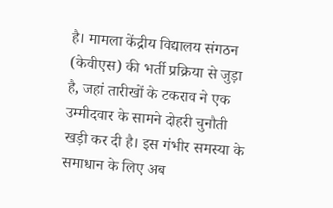है। मामला केंद्रीय विद्यालय संगठन (केवीएस) की भर्ती प्रक्रिया से जुड़ा है, जहां तारीखों के टकराव ने एक उम्मीदवार के सामने दोहरी चुनौती खड़ी कर दी है। इस गंभीर समस्या के समाधान के लिए अब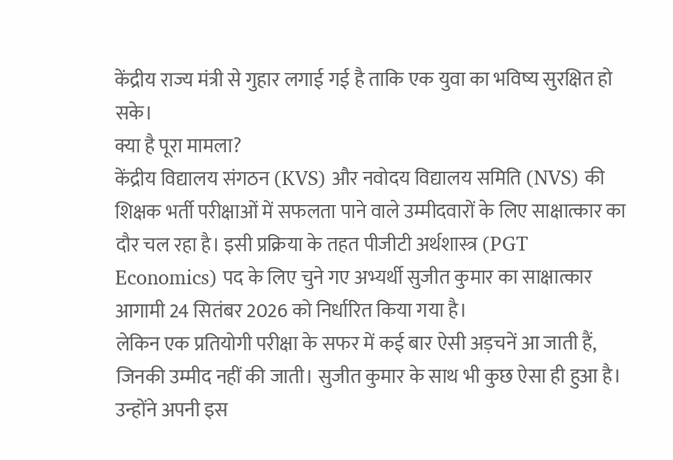केंद्रीय राज्य मंत्री से गुहार लगाई गई है ताकि एक युवा का भविष्य सुरक्षित हो सके।
क्या है पूरा मामला?
केंद्रीय विद्यालय संगठन (KVS) और नवोदय विद्यालय समिति (NVS) की शिक्षक भर्ती परीक्षाओं में सफलता पाने वाले उम्मीदवारों के लिए साक्षात्कार का दौर चल रहा है। इसी प्रक्रिया के तहत पीजीटी अर्थशास्त्र (PGT Economics) पद के लिए चुने गए अभ्यर्थी सुजीत कुमार का साक्षात्कार आगामी 24 सितंबर 2026 को निर्धारित किया गया है।
लेकिन एक प्रतियोगी परीक्षा के सफर में कई बार ऐसी अड़चनें आ जाती हैं, जिनकी उम्मीद नहीं की जाती। सुजीत कुमार के साथ भी कुछ ऐसा ही हुआ है। उन्होंने अपनी इस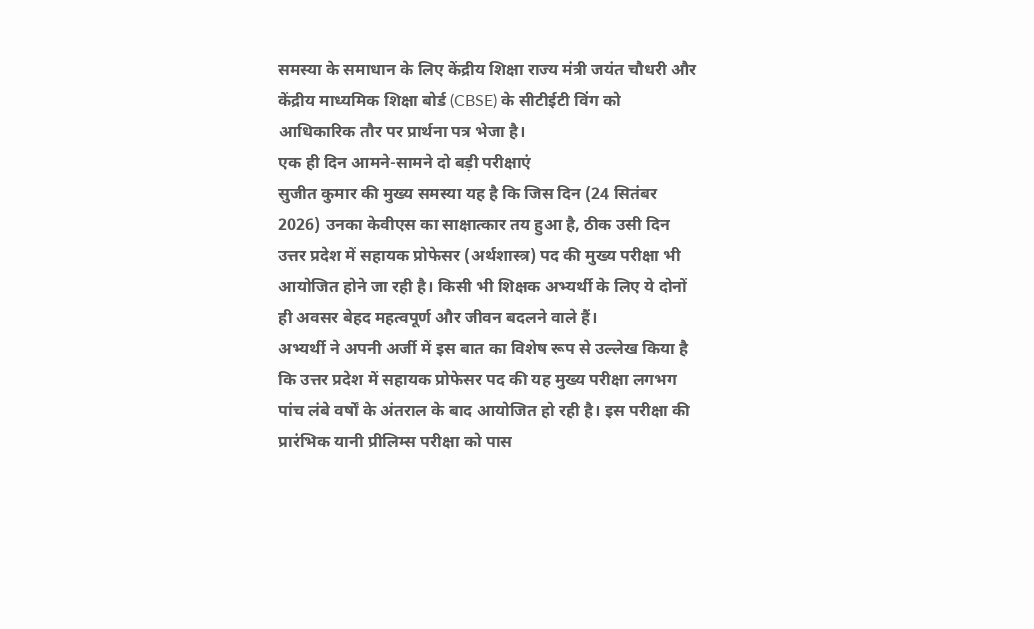समस्या के समाधान के लिए केंद्रीय शिक्षा राज्य मंत्री जयंत चौधरी और केंद्रीय माध्यमिक शिक्षा बोर्ड (CBSE) के सीटीईटी विंग को आधिकारिक तौर पर प्रार्थना पत्र भेजा है।
एक ही दिन आमने-सामने दो बड़ी परीक्षाएं
सुजीत कुमार की मुख्य समस्या यह है कि जिस दिन (24 सितंबर 2026) उनका केवीएस का साक्षात्कार तय हुआ है, ठीक उसी दिन उत्तर प्रदेश में सहायक प्रोफेसर (अर्थशास्त्र) पद की मुख्य परीक्षा भी आयोजित होने जा रही है। किसी भी शिक्षक अभ्यर्थी के लिए ये दोनों ही अवसर बेहद महत्वपूर्ण और जीवन बदलने वाले हैं।
अभ्यर्थी ने अपनी अर्जी में इस बात का विशेष रूप से उल्लेख किया है कि उत्तर प्रदेश में सहायक प्रोफेसर पद की यह मुख्य परीक्षा लगभग पांच लंबे वर्षों के अंतराल के बाद आयोजित हो रही है। इस परीक्षा की प्रारंभिक यानी प्रीलिम्स परीक्षा को पास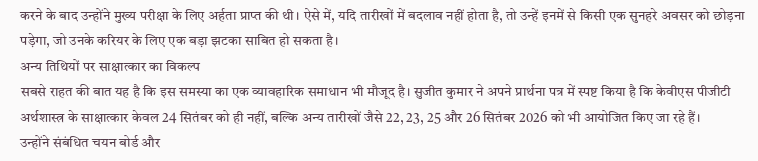करने के बाद उन्होंने मुख्य परीक्षा के लिए अर्हता प्राप्त की थी। ऐसे में, यदि तारीखों में बदलाव नहीं होता है, तो उन्हें इनमें से किसी एक सुनहरे अवसर को छोड़ना पड़ेगा, जो उनके करियर के लिए एक बड़ा झटका साबित हो सकता है।
अन्य तिथियों पर साक्षात्कार का विकल्प
सबसे राहत की बात यह है कि इस समस्या का एक व्यावहारिक समाधान भी मौजूद है। सुजीत कुमार ने अपने प्रार्थना पत्र में स्पष्ट किया है कि केवीएस पीजीटी अर्थशास्त्र के साक्षात्कार केवल 24 सितंबर को ही नहीं, बल्कि अन्य तारीखों जैसे 22, 23, 25 और 26 सितंबर 2026 को भी आयोजित किए जा रहे हैं।
उन्होंने संबंधित चयन बोर्ड और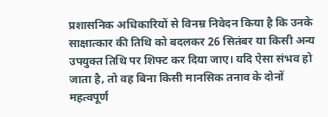प्रशासनिक अधिकारियों से विनम्र निवेदन किया है कि उनके साक्षात्कार की तिथि को बदलकर 26 सितंबर या किसी अन्य उपयुक्त तिथि पर शिफ्ट कर दिया जाए। यदि ऐसा संभव हो जाता है, तो वह बिना किसी मानसिक तनाव के दोनों महत्वपूर्ण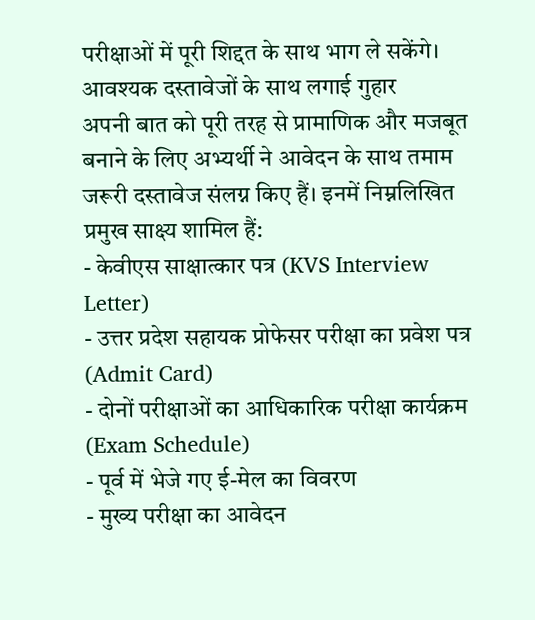परीक्षाओं में पूरी शिद्दत के साथ भाग ले सकेंगे।
आवश्यक दस्तावेजों के साथ लगाई गुहार
अपनी बात को पूरी तरह से प्रामाणिक और मजबूत बनाने के लिए अभ्यर्थी ने आवेदन के साथ तमाम जरूरी दस्तावेज संलग्न किए हैं। इनमें निम्नलिखित प्रमुख साक्ष्य शामिल हैं:
- केवीएस साक्षात्कार पत्र (KVS Interview Letter)
- उत्तर प्रदेश सहायक प्रोफेसर परीक्षा का प्रवेश पत्र (Admit Card)
- दोनों परीक्षाओं का आधिकारिक परीक्षा कार्यक्रम (Exam Schedule)
- पूर्व में भेजे गए ई-मेल का विवरण
- मुख्य परीक्षा का आवेदन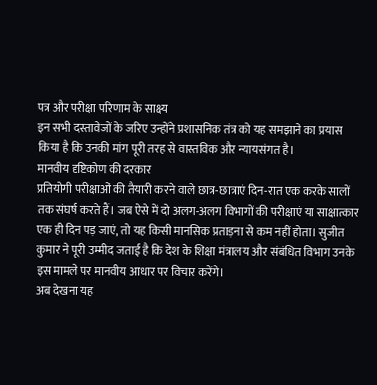पत्र और परीक्षा परिणाम के साक्ष्य
इन सभी दस्तावेजों के जरिए उन्होंने प्रशासनिक तंत्र को यह समझाने का प्रयास किया है कि उनकी मांग पूरी तरह से वास्तविक और न्यायसंगत है।
मानवीय दृष्टिकोण की दरकार
प्रतियोगी परीक्षाओं की तैयारी करने वाले छात्र-छात्राएं दिन-रात एक करके सालों तक संघर्ष करते हैं। जब ऐसे में दो अलग-अलग विभागों की परीक्षाएं या साक्षात्कार एक ही दिन पड़ जाएं, तो यह किसी मानसिक प्रताड़ना से कम नहीं होता। सुजीत कुमार ने पूरी उम्मीद जताई है कि देश के शिक्षा मंत्रालय और संबंधित विभाग उनके इस मामले पर मानवीय आधार पर विचार करेंगे।
अब देखना यह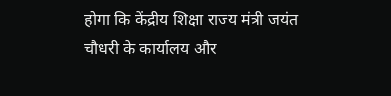होगा कि केंद्रीय शिक्षा राज्य मंत्री जयंत चौधरी के कार्यालय और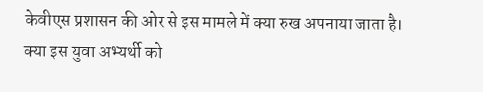केवीएस प्रशासन की ओर से इस मामले में क्या रुख अपनाया जाता है। क्या इस युवा अभ्यर्थी को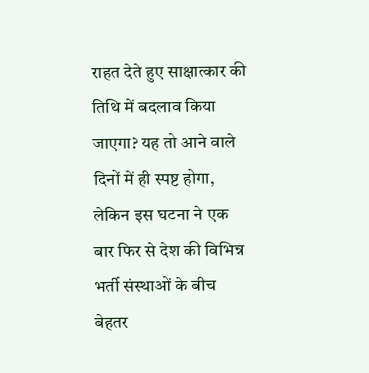राहत देते हुए साक्षात्कार की तिथि में बदलाव किया जाएगा? यह तो आने वाले दिनों में ही स्पष्ट होगा, लेकिन इस घटना ने एक बार फिर से देश की विभिन्न भर्ती संस्थाओं के बीच बेहतर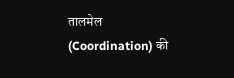तालमेल (Coordination) की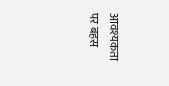आवश्यकता पर बहस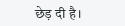छेड़ दी है।